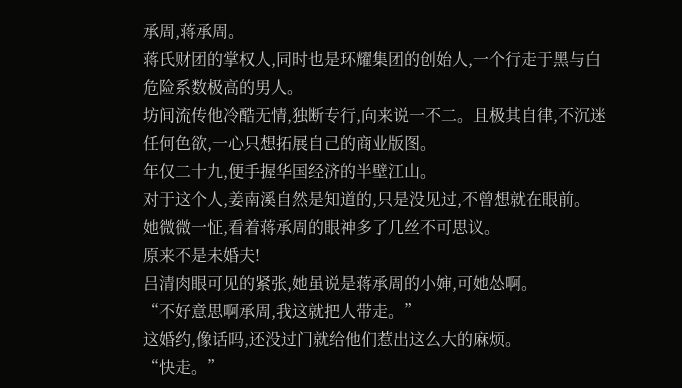承周,蒋承周。
蒋氏财团的掌权人,同时也是环耀集团的创始人,一个行走于黑与白危险系数极高的男人。
坊间流传他冷酷无情,独断专行,向来说一不二。且极其自律,不沉迷任何色欲,一心只想拓展自己的商业版图。
年仅二十九,便手握华国经济的半壁江山。
对于这个人,姜南溪自然是知道的,只是没见过,不曾想就在眼前。
她微微一怔,看着蒋承周的眼神多了几丝不可思议。
原来不是未婚夫!
吕清肉眼可见的紧张,她虽说是蒋承周的小婶,可她怂啊。
“不好意思啊承周,我这就把人带走。”
这婚约,像话吗,还没过门就给他们惹出这么大的麻烦。
“快走。”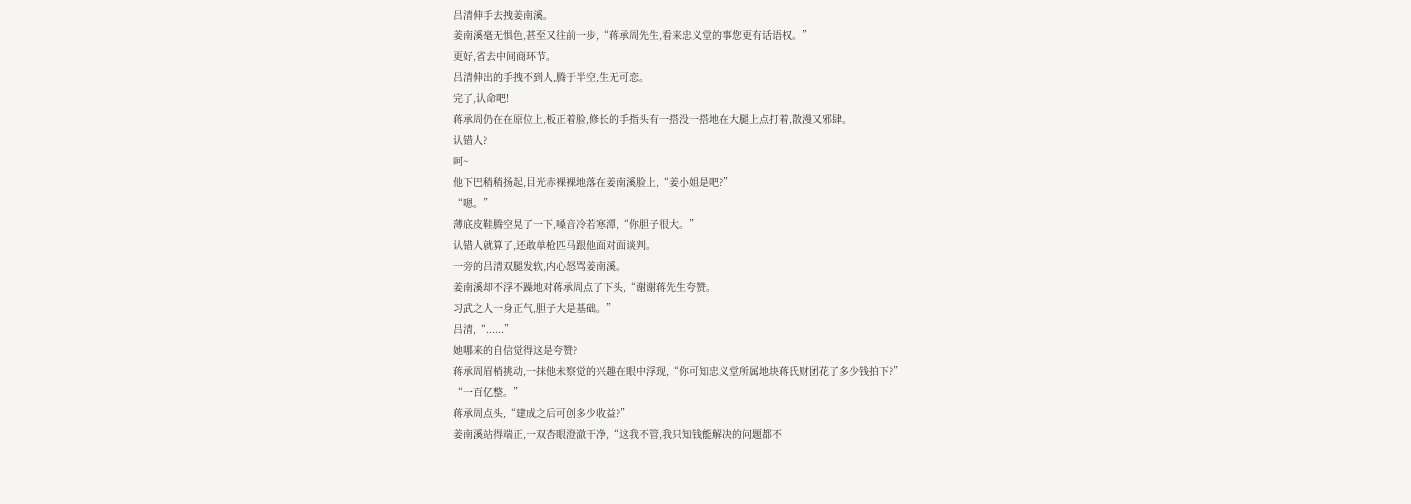吕清伸手去拽姜南溪。
姜南溪毫无惧色,甚至又往前一步,“蒋承周先生,看来忠义堂的事您更有话语权。”
更好,省去中间商环节。
吕清伸出的手拽不到人,腾于半空,生无可恋。
完了,认命吧!
蒋承周仍在在原位上,板正着脸,修长的手指头有一搭没一搭地在大腿上点打着,散漫又邪肆。
认错人?
呵~
他下巴稍稍扬起,目光赤裸裸地落在姜南溪脸上,“姜小姐是吧?”
“嗯。”
薄底皮鞋腾空晃了一下,嗓音冷若寒潭,“你胆子很大。”
认错人就算了,还敢单枪匹马跟他面对面谈判。
一旁的吕清双腿发软,内心怒骂姜南溪。
姜南溪却不浮不躁地对蒋承周点了下头,“谢谢蒋先生夸赞。
习武之人一身正气,胆子大是基础。”
吕清,“......”
她哪来的自信觉得这是夸赞?
蒋承周眉梢挑动,一抹他未察觉的兴趣在眼中浮现,“你可知忠义堂所属地块蒋氏财团花了多少钱拍下?”
“一百亿整。”
蒋承周点头,“建成之后可创多少收益?”
姜南溪站得端正,一双杏眼澄澈干净,“这我不管,我只知钱能解决的问题都不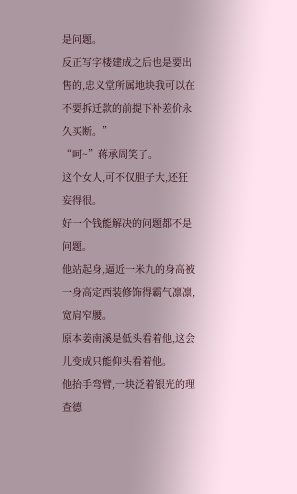是问题。
反正写字楼建成之后也是要出售的,忠义堂所属地块我可以在不要拆迁款的前提下补差价永久买断。”
“呵~”蒋承周笑了。
这个女人,可不仅胆子大,还狂妄得很。
好一个钱能解决的问题都不是问题。
他站起身,逼近一米九的身高被一身高定西装修饰得霸气凛凛,宽肩窄腰。
原本姜南溪是低头看着他,这会儿变成只能仰头看着他。
他抬手弯臂,一块泛着银光的理查德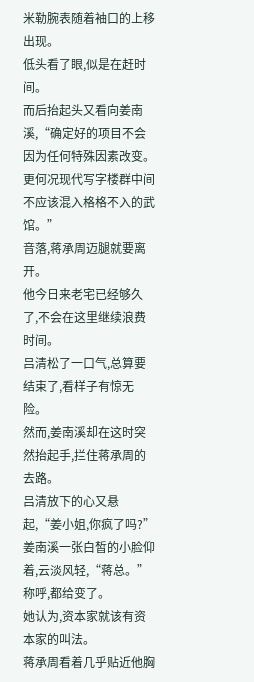米勒腕表随着袖口的上移出现。
低头看了眼,似是在赶时间。
而后抬起头又看向姜南溪,“确定好的项目不会因为任何特殊因素改变。
更何况现代写字楼群中间不应该混入格格不入的武馆。”
音落,蒋承周迈腿就要离开。
他今日来老宅已经够久了,不会在这里继续浪费时间。
吕清松了一口气,总算要结束了,看样子有惊无险。
然而,姜南溪却在这时突然抬起手,拦住蒋承周的去路。
吕清放下的心又悬起,“姜小姐,你疯了吗?”
姜南溪一张白皙的小脸仰着,云淡风轻,“蒋总。”
称呼,都给变了。
她认为,资本家就该有资本家的叫法。
蒋承周看着几乎贴近他胸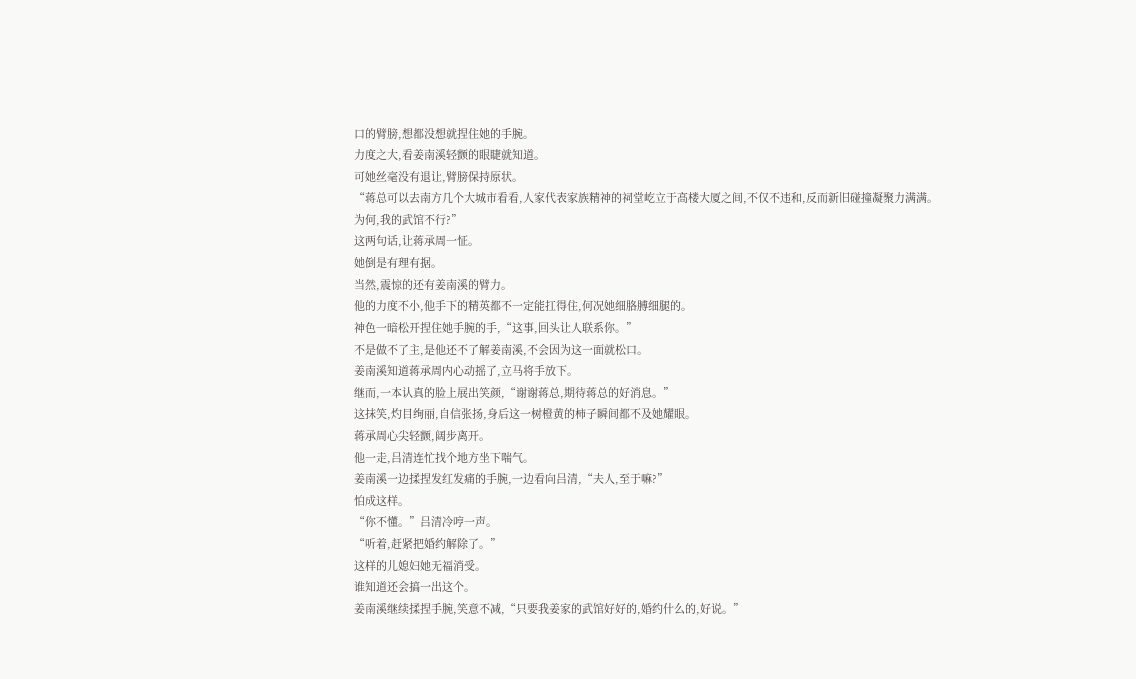口的臂膀,想都没想就捏住她的手腕。
力度之大,看姜南溪轻颤的眼睫就知道。
可她丝毫没有退让,臂膀保持原状。
“蒋总可以去南方几个大城市看看,人家代表家族精神的祠堂屹立于高楼大厦之间,不仅不违和,反而新旧碰撞凝聚力满满。
为何,我的武馆不行?”
这两句话,让蒋承周一怔。
她倒是有理有据。
当然,震惊的还有姜南溪的臂力。
他的力度不小,他手下的精英都不一定能扛得住,何况她细胳膊细腿的。
神色一暗松开捏住她手腕的手,“这事,回头让人联系你。”
不是做不了主,是他还不了解姜南溪,不会因为这一面就松口。
姜南溪知道蒋承周内心动摇了,立马将手放下。
继而,一本认真的脸上展出笑颜,“谢谢蒋总,期待蒋总的好消息。”
这抹笑,灼目绚丽,自信张扬,身后这一树橙黄的柿子瞬间都不及她耀眼。
蒋承周心尖轻颤,阔步离开。
他一走,吕清连忙找个地方坐下喘气。
姜南溪一边揉捏发红发痛的手腕,一边看向吕清,“夫人,至于嘛?”
怕成这样。
“你不懂。”吕清冷哼一声。
“听着,赶紧把婚约解除了。”
这样的儿媳妇她无福消受。
谁知道还会搞一出这个。
姜南溪继续揉捏手腕,笑意不减,“只要我姜家的武馆好好的,婚约什么的,好说。”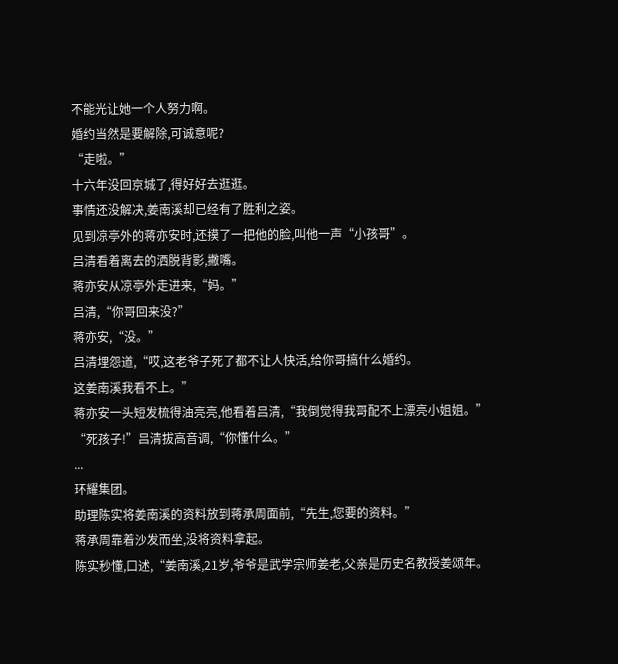不能光让她一个人努力啊。
婚约当然是要解除,可诚意呢?
“走啦。”
十六年没回京城了,得好好去逛逛。
事情还没解决,姜南溪却已经有了胜利之姿。
见到凉亭外的蒋亦安时,还摸了一把他的脸,叫他一声“小孩哥”。
吕清看着离去的洒脱背影,撇嘴。
蒋亦安从凉亭外走进来,“妈。”
吕清,“你哥回来没?”
蒋亦安,“没。”
吕清埋怨道,“哎,这老爷子死了都不让人快活,给你哥搞什么婚约。
这姜南溪我看不上。”
蒋亦安一头短发梳得油亮亮,他看着吕清,“我倒觉得我哥配不上漂亮小姐姐。”
“死孩子!”吕清拔高音调,“你懂什么。”
...
环耀集团。
助理陈实将姜南溪的资料放到蒋承周面前,“先生,您要的资料。”
蒋承周靠着沙发而坐,没将资料拿起。
陈实秒懂,口述,“姜南溪,21岁,爷爷是武学宗师姜老,父亲是历史名教授姜颂年。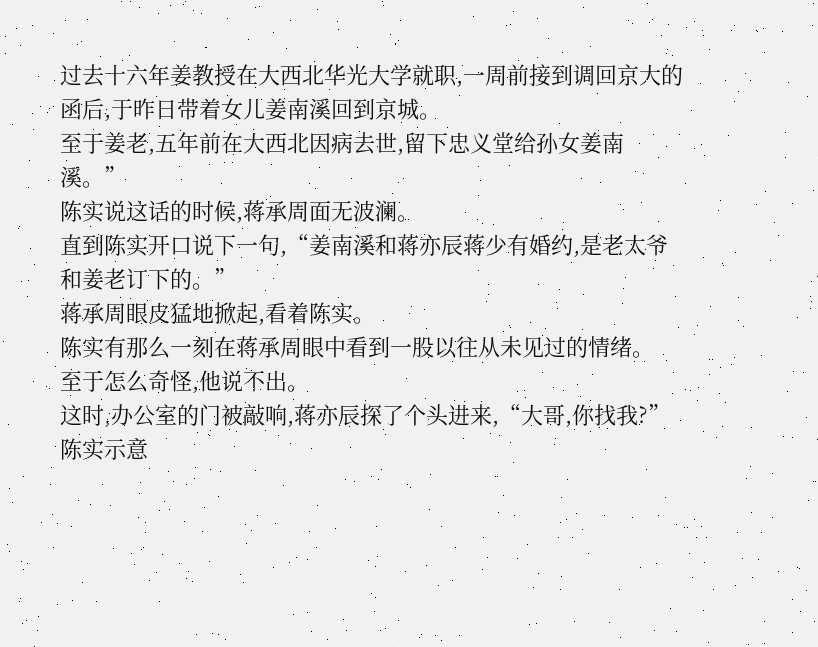过去十六年姜教授在大西北华光大学就职,一周前接到调回京大的函后,于昨日带着女儿姜南溪回到京城。
至于姜老,五年前在大西北因病去世,留下忠义堂给孙女姜南溪。”
陈实说这话的时候,蒋承周面无波澜。
直到陈实开口说下一句,“姜南溪和蒋亦辰蒋少有婚约,是老太爷和姜老订下的。”
蒋承周眼皮猛地掀起,看着陈实。
陈实有那么一刻在蒋承周眼中看到一股以往从未见过的情绪。
至于怎么奇怪,他说不出。
这时,办公室的门被敲响,蒋亦辰探了个头进来,“大哥,你找我?”
陈实示意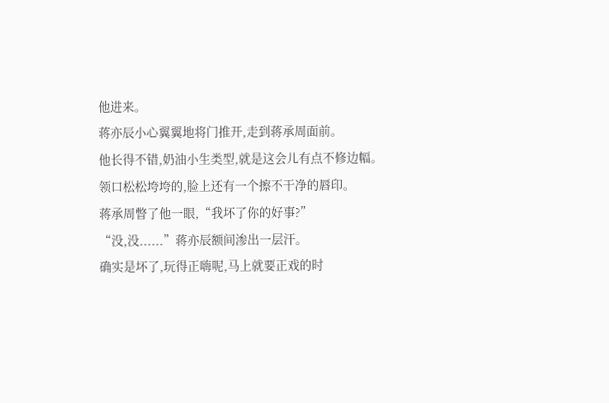他进来。
蒋亦辰小心翼翼地将门推开,走到蒋承周面前。
他长得不错,奶油小生类型,就是这会儿有点不修边幅。
领口松松垮垮的,脸上还有一个擦不干净的唇印。
蒋承周瞥了他一眼,“我坏了你的好事?”
“没,没......”蒋亦辰额间渗出一层汗。
确实是坏了,玩得正嗨呢,马上就要正戏的时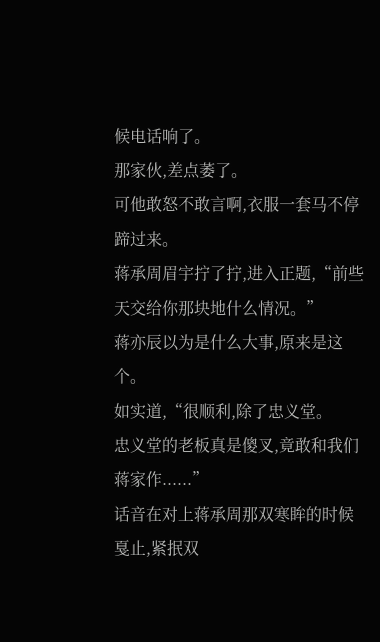候电话响了。
那家伙,差点萎了。
可他敢怒不敢言啊,衣服一套马不停蹄过来。
蒋承周眉宇拧了拧,进入正题,“前些天交给你那块地什么情况。”
蒋亦辰以为是什么大事,原来是这个。
如实道,“很顺利,除了忠义堂。
忠义堂的老板真是傻叉,竟敢和我们蒋家作......”
话音在对上蒋承周那双寒眸的时候戛止,紧抿双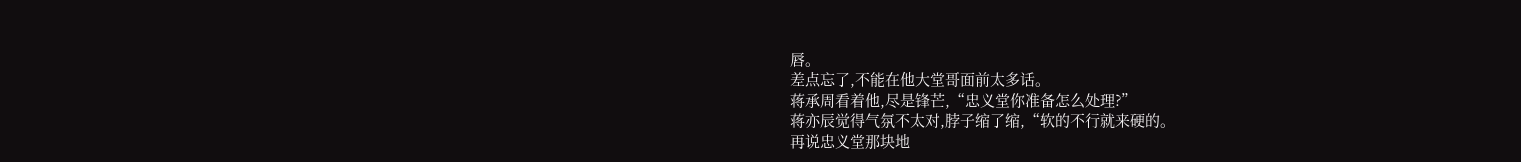唇。
差点忘了,不能在他大堂哥面前太多话。
蒋承周看着他,尽是锋芒,“忠义堂你准备怎么处理?”
蒋亦辰觉得气氛不太对,脖子缩了缩,“软的不行就来硬的。
再说忠义堂那块地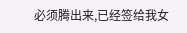必须腾出来,已经签给我女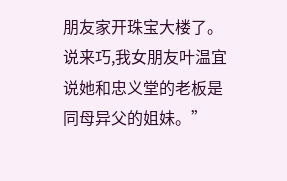朋友家开珠宝大楼了。
说来巧,我女朋友叶温宜说她和忠义堂的老板是同母异父的姐妹。”